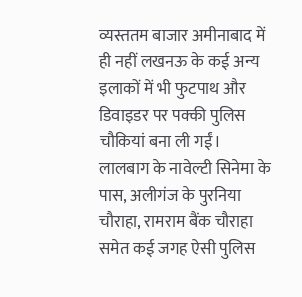व्यस्ततम बाजार अमीनाबाद में ही नहीं लखनऊ के कई अन्य इलाकों में भी फुटपाथ और डिवाइडर पर पक्की पुलिस चौकियां बना ली गईं। लालबाग के नावेल्टी सिनेमा के पास, अलीगंज के पुरनिया चौराहा, रामराम बैंक चौराहा समेत कई जगह ऐसी पुलिस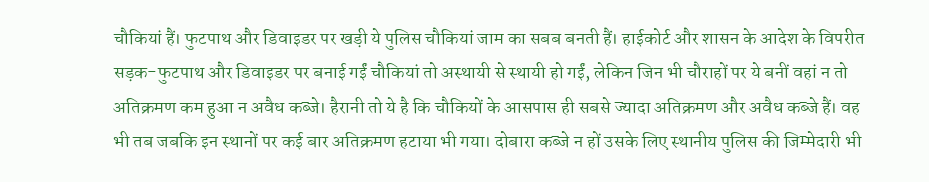चौकियां हैं। फुटपाथ और डिवाइडर पर खड़ी ये पुलिस चौकियां जाम का सबब बनती हैं। हाईकोर्ट और शासन के आदेश के विपरीत सड़क-फुटपाथ और डिवाइडर पर बनाई गईं चौकियां तो अस्थायी से स्थायी हो गईं, लेकिन जिन भी चौराहों पर ये बनीं वहां न तो अतिक्रमण कम हुआ न अवैध कब्जे। हैरानी तो ये है कि चौकियों के आसपास ही सबसे ज्यादा अतिक्रमण और अवैध कब्जे हैं। वह भी तब जबकि इन स्थानों पर कई बार अतिक्रमण हटाया भी गया। दोबारा कब्जे न हों उसके लिए स्थानीय पुलिस की जिम्मेदारी भी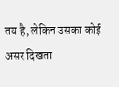तय है, लेकिन उसका कोई असर दिखता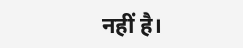नहीं है।